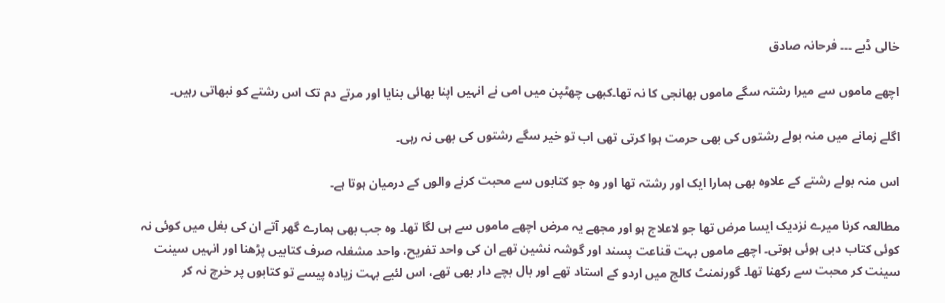خالی ڈبے ۔۔۔ فرحانہ صادق

اچھے ماموں سے میرا رشتہ سگے ماموں بھانجی کا نہ تھا۔کبھی چھٹپن میں امی نے انہیں اپنا بھائی بنایا اور مرتے دم تک اس رشتے کو نبھاتی رہیں۔

اگلے زمانے میں منہ بولے رشتوں کی بھی حرمت ہوا کرتی تھی اب تو خیر سگے رشتوں کی بھی نہ رہی۔

اس منہ بولے رشتے کے علاوہ بھی ہمارا ایک اور رشتہ تھا اور وہ جو کتابوں سے محبت کرنے والوں کے درمیان ہوتا ہے۔

مطالعہ کرنا میرے نزدیک ایسا مرض تھا جو لاعلاج ہو اور مجھے یہ مرض اچھے ماموں سے ہی لگا تھا۔ وہ جب بھی ہمارے گھر آتے ان کی بغل میں کوئی نہ کوئی کتاب دبی ہوئی ہوتی۔ اچھے ماموں بہت قناعت پسند اور گوشہ نشین تھے ان کی واحد تفریح، واحد مشغلہ صرف کتابیں پڑھنا اور انہیں سینت سینت کر محبت سے رکھنا تھا۔ گورنمنٹ کالج میں اردو کے استاد تھے اور بال بچے دار بھی تھے، اس لئیے بہت زیادہ پیسے تو کتابوں پر خرچ نہ کر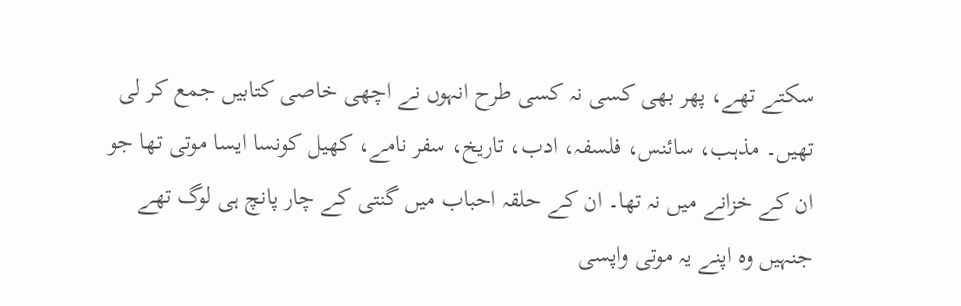سکتے تھے، پھر بھی کسی نہ کسی طرح انہوں نے اچھی خاصی کتابیں جمع کر لی تھیں۔ مذہب، سائنس، فلسفہ، ادب، تاریخ، سفر نامے، کھیل کونسا ایسا موتی تھا جو ان کے خزانے میں نہ تھا۔ ان کے حلقہ احباب میں گنتی کے چار پانچ ہی لوگ تھے جنہیں وہ اپنے یہ موتی واپسی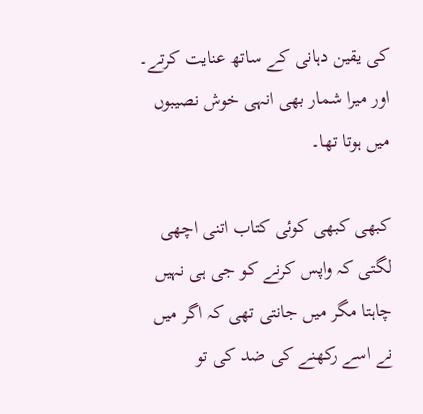کی یقین دہانی کے ساتھ عنایت کرتے۔ اور میرا شمار بھی انہی خوش نصیبوں میں ہوتا تھا۔

کبھی کبھی کوئی کتاب اتنی اچھی لگتی کہ واپس کرنے کو جی ہی نہیں چاہتا مگر میں جانتی تھی کہ اگر میں نے اسے رکھنے کی ضد کی تو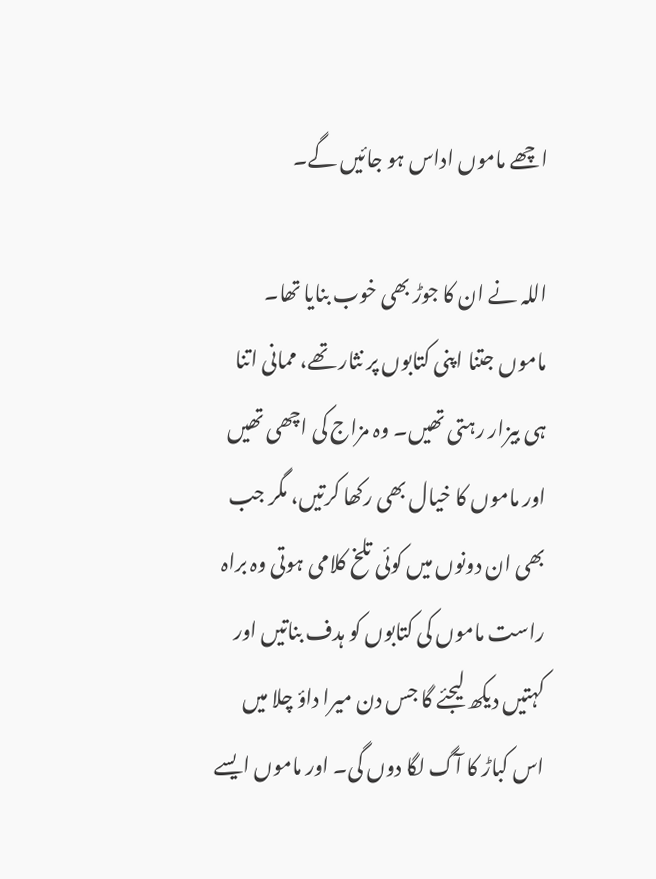اچھے ماموں اداس ہو جائیں گے۔

اللہ نے ان کا جوڑ بھی خوب بنایا تھا۔ ماموں جتنا اپنی کتابوں پر نثار تھے، ممانی اتنا ہی بیزار رہتی تھیں۔ وہ مزاج کی اچھی تھیں اور ماموں کا خیال بھی رکھا کرتیں، مگر جب بھی ان دونوں میں کوئی تلخ کلامی ہوتی وہ براہ راست ماموں کی کتابوں کو ہدف بناتیں اور کہتیں دیکھ لیجئے گا جس دن میرا داؤ چلا میں اس کباڑ کا آگ لگا دوں گی۔ اور ماموں ایسے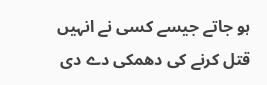ہو جاتے جیسے کسی نے انہیں قتل کرنے کی دھمکی دے دی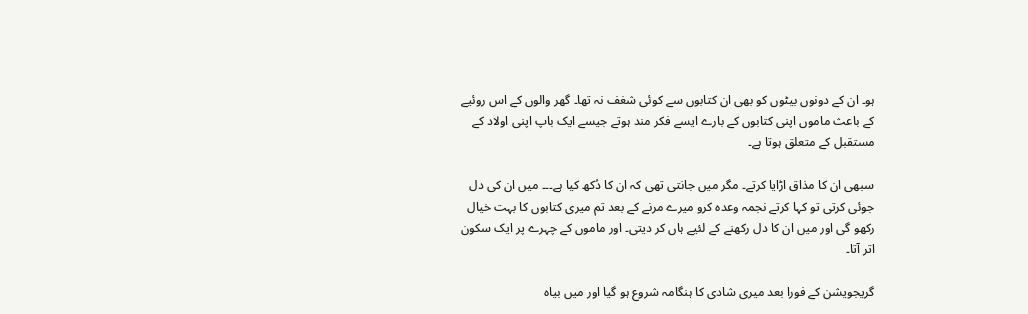ہو۔ ان کے دونوں بیٹوں کو بھی ان کتابوں سے کوئی شغف نہ تھا۔ گھر والوں کے اس روئیے کے باعث ماموں اپنی کتابوں کے بارے ایسے فکر مند ہوتے جیسے ایک باپ اپنی اولاد کے مستقبل کے متعلق ہوتا ہے۔

سبھی ان کا مذاق اڑایا کرتے۔ مگر میں جانتی تھی کہ ان کا دُکھ کیا ہے۔۔۔ میں ان کی دل جوئی کرتی تو کہا کرتے نجمہ وعدہ کرو میرے مرنے کے بعد تم میری کتابوں کا بہت خیال رکھو گی اور میں ان کا دل رکھنے کے لئیے ہاں کر دیتی۔ اور ماموں کے چہرے پر ایک سکون اتر آتا۔

گریجویشن کے فورا بعد میری شادی کا ہنگامہ شروع ہو گیا اور میں بیاہ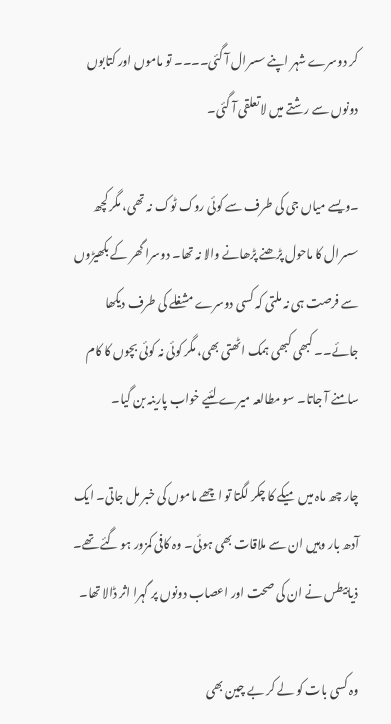کر دوسرے شہر اپنے سسرال آ گئی۔۔۔۔ تو ماموں اور کتابوں دونوں سے رشتے میں لاتعلقی آ گئی۔

۔ویسے میاں جی کی طرف سے کوئی روک ٹوک نہ تھی، مگر کچھ سسرال کا ماحول پڑھنے پڑھانے والا نہ تھا۔ دوسرا گھر کے بکھیڑوں سے فرصت ہی نہ ملتی کہ کسی دوسرے مشغلے کی طرف دیکھا جائے۔۔ کبھی کبھی ہمک اٹھتی بھی، مگر کوئی نہ کوئی بچوں کا کام سامنے آ جاتا۔ سو مطالعہ میرے لئیے خواب پارینہ بن گیا۔

چار چھ ماہ میں میکے کا چکر لگتا تو اچھے ماموں کی خبر مل جاتی۔ ایک آدھ بار وہیں ان سے ملاقات بھی ہوئی۔ وہ کافی کمزور ہو گئے تھے۔ ذیابیطس نے ان کی صحت اور اعصاب دونوں پر گہرا اثر ڈالا تھا۔

وہ کسی بات کو لے کر بے چین بھی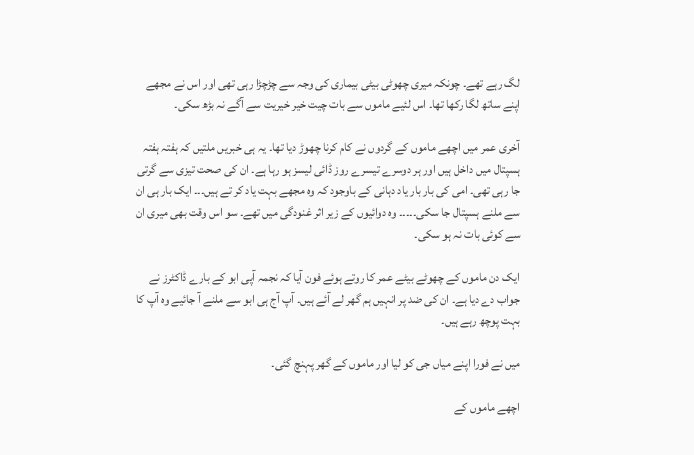لگ رہے تھے۔ چونکہ میری چھوٹی بیٹی بیماری کی وجہ سے چڑچڑا رہی تھی اور اس نے مجھے اپنے ساتھ لگا رکھا تھا۔ اس لئیے ماموں سے بات چیت خیر خیریت سے آگے نہ بڑھ سکی۔

آخری عمر میں اچھے ماموں کے گردوں نے کام کرنا چھوڑ دیا تھا۔ یہ ہی خبریں ملتیں کہ ہفتہ ہفتہ ہسپتال میں داخل ہیں اور ہر دوسرے تیسرے روز ڈائی لیسز ہو رہا ہے۔ ان کی صحت تیزی سے گرتی جا رہی تھی۔ امی کی بار بار یاد دہانی کے باوجود کہ وہ مجھے بہت یاد کر تے ہیں۔۔۔ ایک بار ہی ان سے ملنے ہسپتال جا سکی۔۔۔۔۔ وہ دوائیوں کے زیر اثر غنودگی میں تھے۔ سو اس وقت بھی میری ان سے کوئی بات نہ ہو سکی۔

ایک دن ماموں کے چھوٹے بیٹے عمر کا روتے ہوئے فون آیا کہ نجمہ آپی ابو کے بارے ڈاکٹرز نے جواب دے دیا ہے۔ ان کی ضد پر انہیں ہم گھر لے آئے ہیں۔ آپ آج ہی ابو سے ملنے آ جائیے وہ آپ کا بہت پوچھ رہے ہیں۔

میں نے فورا اپنے میاں جی کو لیا اور ماموں کے گھر پہنچ گئی۔

اچھے ماموں کے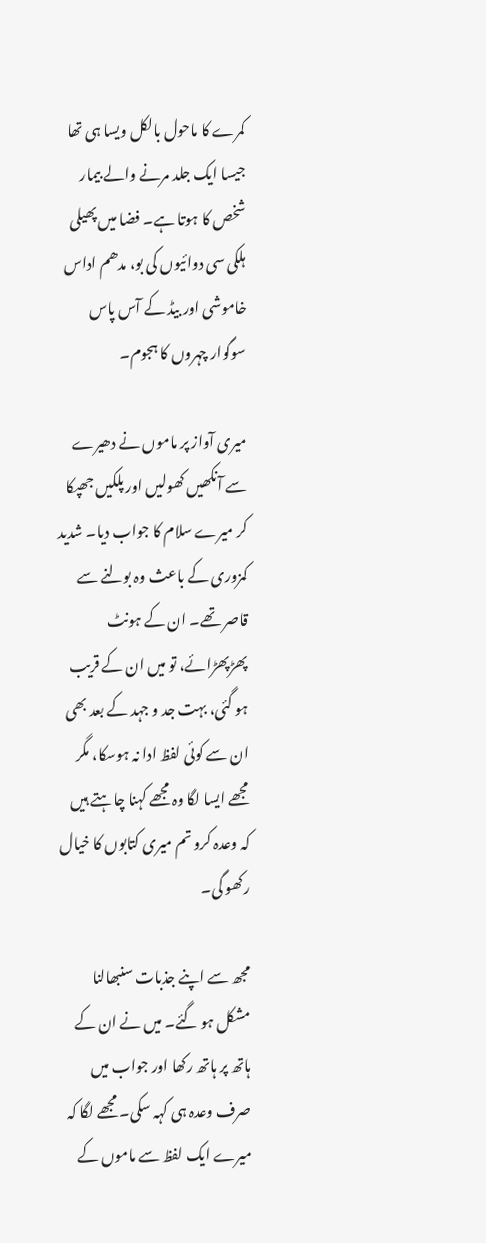کمرے کا ماحول بالکل ویسا ہی تھا جیسا ایک جلد مرنے والے بیمار شخص کا ہوتا ہے۔ فضا میں پھیلی ہلکی سی دوائیوں کی بو، مدھم اداس خاموشی اور بیڈ کے آس پاس سوگوار چہروں کا ہجوم۔

میری آواز پر ماموں نے دھیرے سے آنکھیں کھولیں اور پلکیں جھپکا کر میرے سلام کا جواب دیا۔ شدید کمزوری کے باعث وہ بولنے سے قاصر تھے۔ ان کے ہونٹ پھڑپھڑائے، تو میں ان کے قریب ہو گئی، بہت جد و جہد کے بعد بھی ان سے کوئی لفظ ادا نہ ہوسکا، مگر مجھے ایسا لگا وہ مجھے کہنا چاہتے ہیں کہ وعدہ کرو تم میری کتابوں کا خیال رکھو گی۔

مجھ سے اپنے جذبات سنبھالنا مشکل ہو گئے۔ میں نے ان کے ہاتھ پر ہاتھ رکھا اور جواب میں صرف وعدہ ہی کہہ سکی۔ مجھے لگا کہ میرے ایک لفظ سے ماموں کے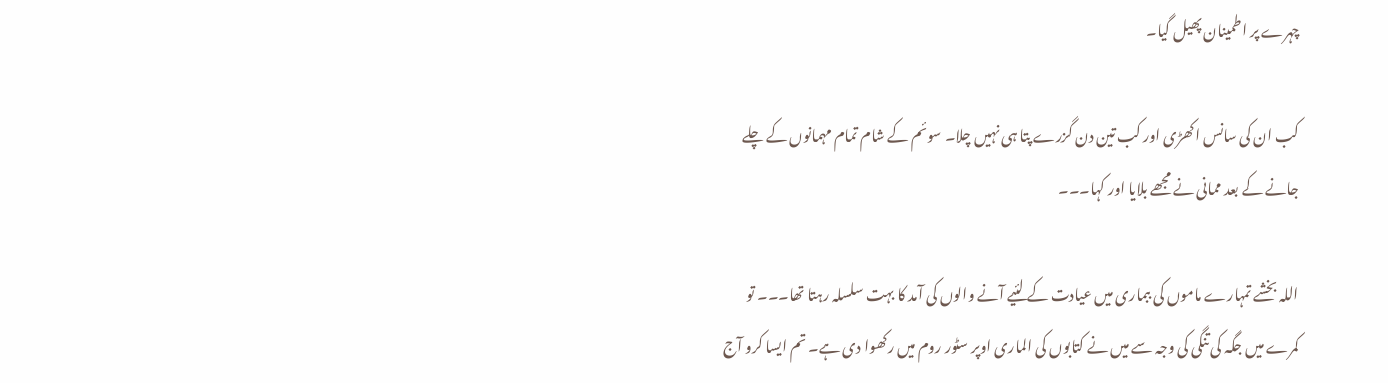چہرے پر اطمینان پھیل گیا۔

کب ان کی سانس اکھڑی اور کب تین دن گزرے پتا ہی نہیں چلا۔ سوئم کے شام تمام مہمانوں کے چلے جانے کے بعد ممانی نے مجھے بلایا اور کہا۔۔۔

اللہ بخشے تمہارے ماموں کی ببماری میں عیادت کے لئیے آنے والوں کی آمد کا بہت سلسلہ رہتا تھا۔۔۔ تو کمرے میں جگہ کی تنگی کی وجہ سے میں نے کتابوں کی الماری اوپر سٹور روم میں رکھوا دی ہے۔ تم ایسا کرو آج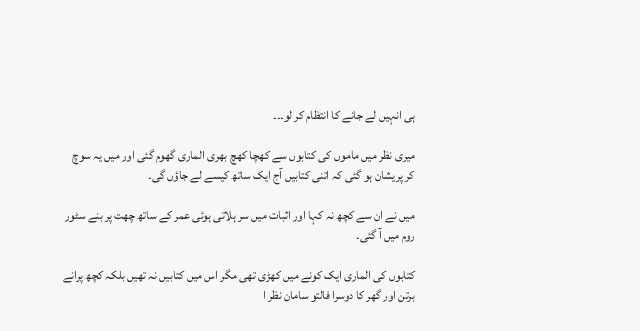ہی انہیں لے جانے کا انتظام کر لو۔۔۔

میری نظر میں ماموں کی کتابوں سے کھچا کھچ بھری الماری گھوم گئی اور میں یہ سوچ کر پریشان ہو گئی کہ اتنی کتابیں آج ایک ساتھ کیسے لے جاؤں گی۔

میں نے ان سے کچھ نہ کہا اور اثبات میں سر ہلاتی ہوئی عمر کے ساتھ چھت پر بنے سٹور روم میں آ گئی۔

کتابوں کی الماری ایک کونے میں کھڑی تھی مگر اس میں کتابیں نہ تھیں بلکہ کچھ پرانے برتن اور گھر کا دوسرا فالتو سامان نظر ا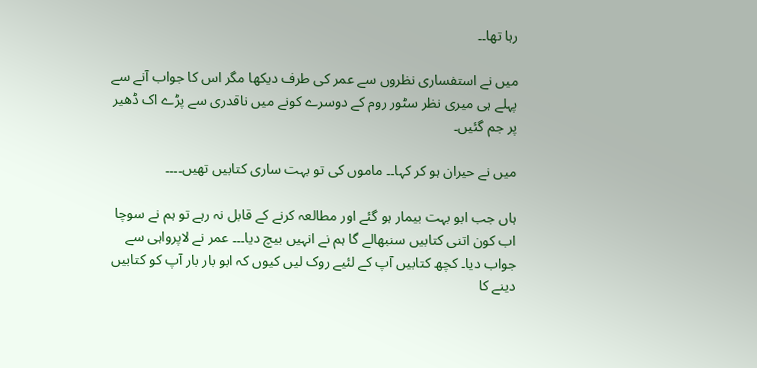رہا تھا۔۔

میں نے استفساری نظروں سے عمر کی طرف دیکھا مگر اس کا جواب آنے سے پہلے ہی میری نظر سٹور روم کے دوسرے کونے میں ناقدری سے پڑے اک ڈھیر پر جم گئیں۔

میں نے حیران ہو کر کہا۔۔ ماموں کی تو بہت ساری کتابیں تھیں۔۔۔۔

ہاں جب ابو بہت بیمار ہو گئے اور مطالعہ کرنے کے قابل نہ رہے تو ہم نے سوچا اب کون اتنی کتابیں سنبھالے گا ہم نے انہیں بیچ دیا۔۔۔ عمر نے لاپرواہی سے جواب دیا۔ کچھ کتابیں آپ کے لئیے روک لیں کیوں کہ ابو بار بار آپ کو کتابیں دینے کا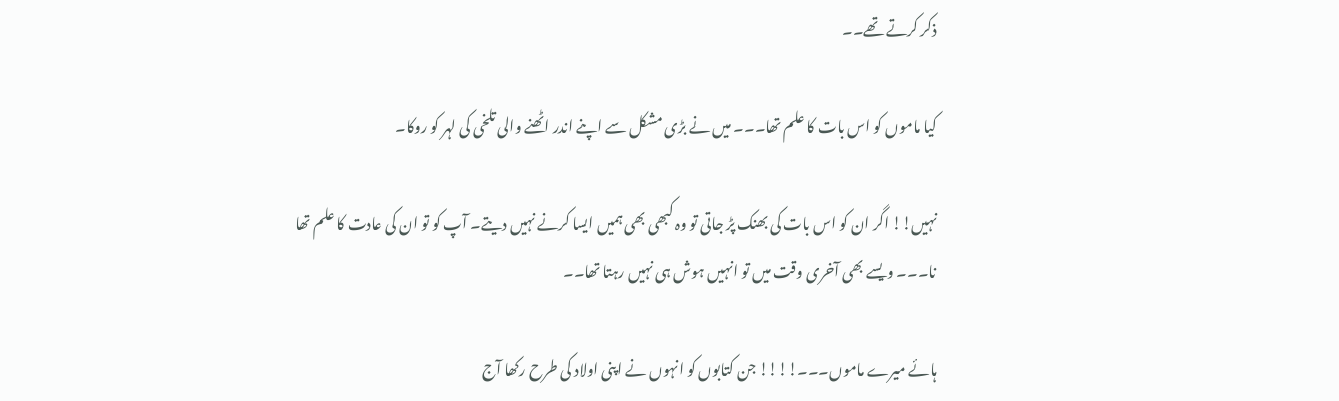ذکر کرتے تھے۔۔

کیا ماموں کو اس بات کا علم تھا۔۔۔ میں نے بڑی مشکل سے اپنے اندر اٹھنے والی تلخی کی لہر کو روکا۔

نہیں!! اگر ان کو اس بات کی بھنک پڑ جاتی تو وہ کبھی بھی ہمیں ایسا کرنے نہیں دیتے۔ آپ کو تو ان کی عادت کا علم تھا نا۔۔۔ ویسے بھی آخری وقت میں تو انہیں ہوش ہی نہیں رہتا تھا۔۔

ہائے میرے ماموں۔۔۔!!!! جن کتابوں کو انہوں نے اپنی اولاد کی طرح رکھا آج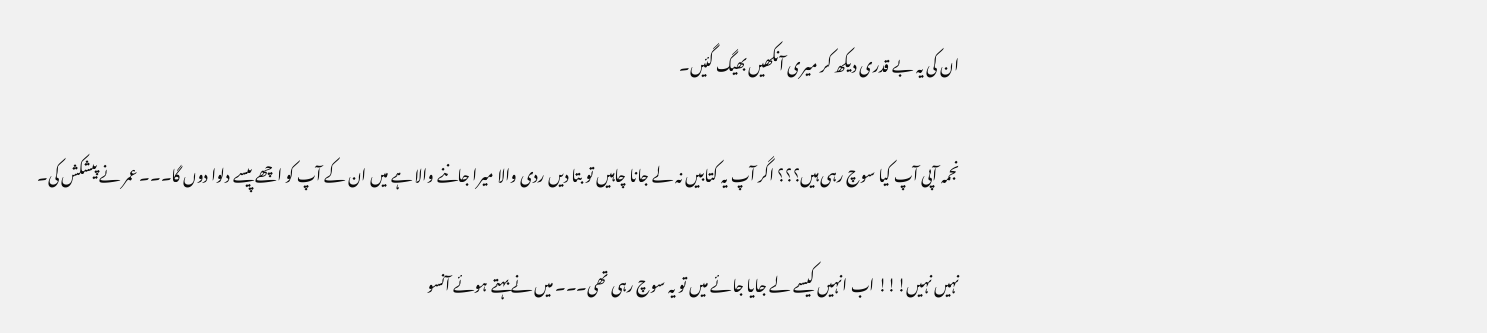ان کی یہ بے قدری دیکھ کر میری آنکھیں بھیگ گئیں۔

نجمہ آپی آپ کیا سوچ رہی ہیں؟؟؟ اگر آپ یہ کتابیں نہ لے جانا چاہیں تو بتا دیں ردی والا میرا جاننے والا ہے میں ان کے آپ کو اچھے پیسے دلوا دوں گا۔۔۔ عمر نے پیشکش کی۔

نہیں نہیں!!! اب انہیں کیسے لے جایا جائے میں تو یہ سوچ رہی تھی۔۔۔ میں نے بہتے ہوئے آنسو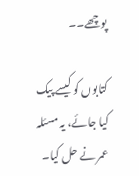پوچھے۔۔

کتابوں کو کیسے پیک کیا جائے، یہ مسئلہ عمر نے حل کیا۔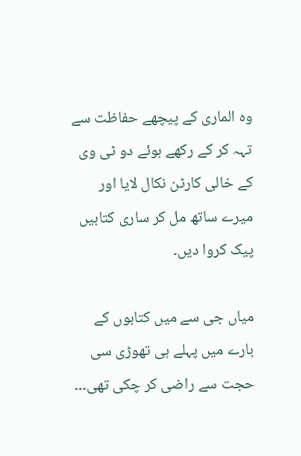وہ الماری کے پیچھے حفاظت سے تہہ کر کے رکھے ہوئے دو ٹی وی کے خالی کارٹن نکال لایا اور میرے ساتھ مل کر ساری کتابیں پیک کروا دیں۔

میاں جی سے میں کتابوں کے بارے میں پہلے ہی تھوڑی سی حجت سے راضی کر چکی تھی۔۔۔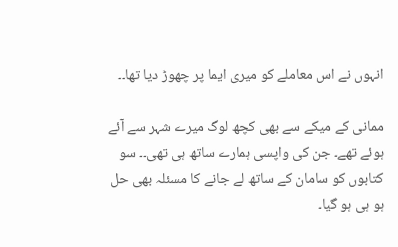انہوں نے اس معاملے کو میری ایما پر چھوڑ دیا تھا۔۔

ممانی کے میکے سے بھی کچھ لوگ میرے شہر سے آئے ہوئے تھے۔ جن کی واپسی ہمارے ساتھ ہی تھی۔۔ سو کتابوں کو سامان کے ساتھ لے جانے کا مسئلہ بھی حل ہو ہی ہو گیا۔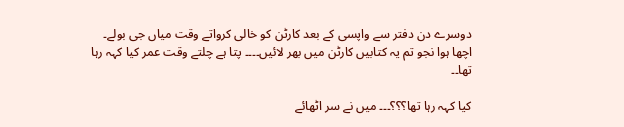دوسرے دن دفتر سے واپسی کے بعد کارٹن کو خالی کرواتے وقت میاں جی بولے۔ اچھا ہوا نجو تم یہ کتابیں کارٹن میں بھر لائیں۔۔۔۔ پتا ہے چلتے وقت عمر کیا کہہ رہا تھا۔۔

کیا کہہ رہا تھا؟؟؟۔۔۔ میں نے سر اٹھائے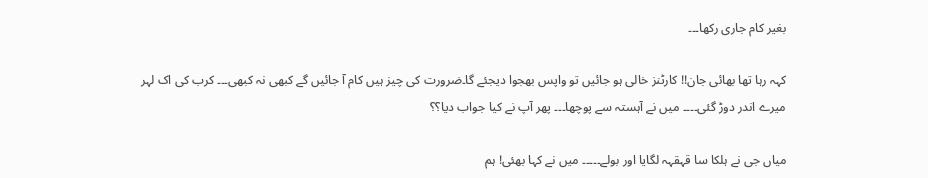بغیر کام جاری رکھا۔۔۔

کہہ رہا تھا بھائی جان!! کارٹنز خالی ہو جائیں تو واپس بھجوا دیجئے گا۔ضرورت کی چیز ہیں کام آ جائیں گے کبھی نہ کبھی۔۔۔ کرب کی اک لہر میرے اندر دوڑ گئی۔۔۔۔ میں نے آہستہ سے پوچھا۔۔۔ پھر آپ نے کیا جواب دیا؟؟

میاں جی نے ہلکا سا قہقہہ لگایا اور بولے۔۔۔۔۔ میں نے کہا بھئی! ہم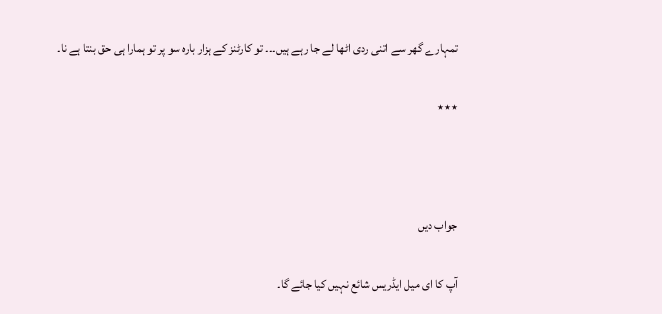تمہارے گھر سے اتنی ردی اٹھا لے جا رہے ہیں۔۔۔ تو کارٹنز کے ہزار بارہ سو پر تو ہمارا ہی حق بنتا ہے نا۔

٭٭٭



جواب دیں

آپ کا ای میل ایڈریس شائع نہیں کیا جائے گا۔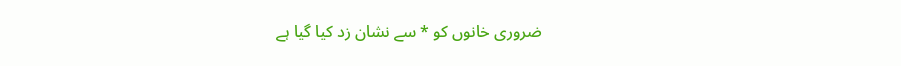ضروری خانوں کو * سے نشان زد کیا گیا ہے